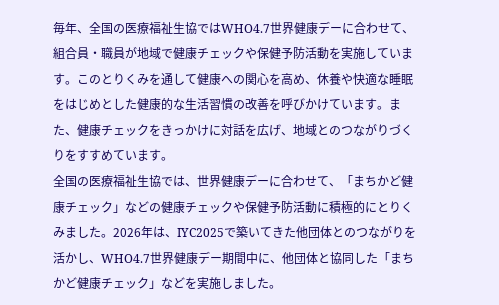毎年、全国の医療福祉生協ではWHO4.7世界健康デーに合わせて、組合員・職員が地域で健康チェックや保健予防活動を実施しています。このとりくみを通して健康への関心を高め、休養や快適な睡眠をはじめとした健康的な生活習慣の改善を呼びかけています。また、健康チェックをきっかけに対話を広げ、地域とのつながりづくりをすすめています。
全国の医療福祉生協では、世界健康デーに合わせて、「まちかど健康チェック」などの健康チェックや保健予防活動に積極的にとりくみました。2026年は、IYC2025で築いてきた他団体とのつながりを活かし、WHO4.7世界健康デー期間中に、他団体と協同した「まちかど健康チェック」などを実施しました。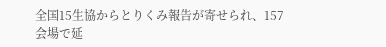全国15生協からとりくみ報告が寄せられ、157会場で延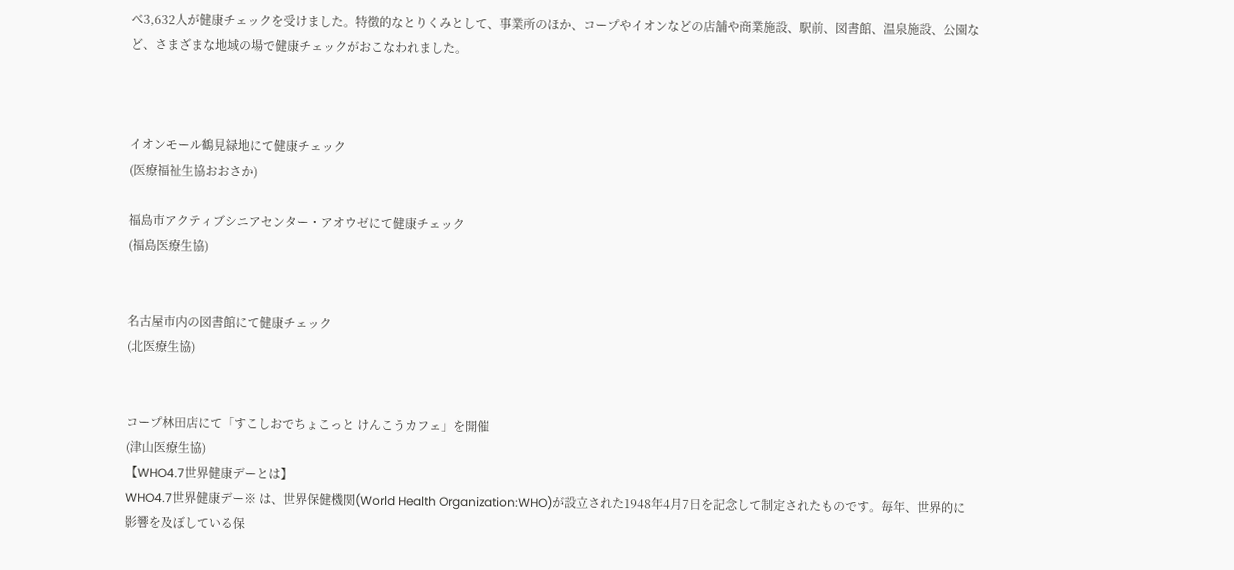べ3,632人が健康チェックを受けました。特徴的なとりくみとして、事業所のほか、コープやイオンなどの店舗や商業施設、駅前、図書館、温泉施設、公園など、さまざまな地域の場で健康チェックがおこなわれました。



イオンモール鶴見緑地にて健康チェック
(医療福祉生協おおさか)

福島市アクティブシニアセンター・アオウゼにて健康チェック
(福島医療生協)


名古屋市内の図書館にて健康チェック
(北医療生協)


コープ林田店にて「すこしおでちょこっと けんこうカフェ」を開催
(津山医療生協)
【WHO4.7世界健康デーとは】
WHO4.7世界健康デー※ は、世界保健機関(World Health Organization:WHO)が設立された1948年4月7日を記念して制定されたものです。毎年、世界的に影響を及ぼしている保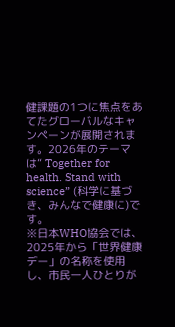健課題の1つに焦点をあてたグローバルなキャンペーンが展開されます。2026年のテーマは” Together for health. Stand with science” (科学に基づき、みんなで健康に)です。
※日本WHO協会では、2025年から「世界健康デー」の名称を使用し、市民一人ひとりが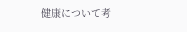健康について考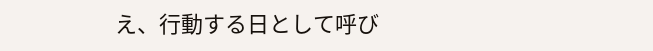え、行動する日として呼び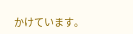かけています。